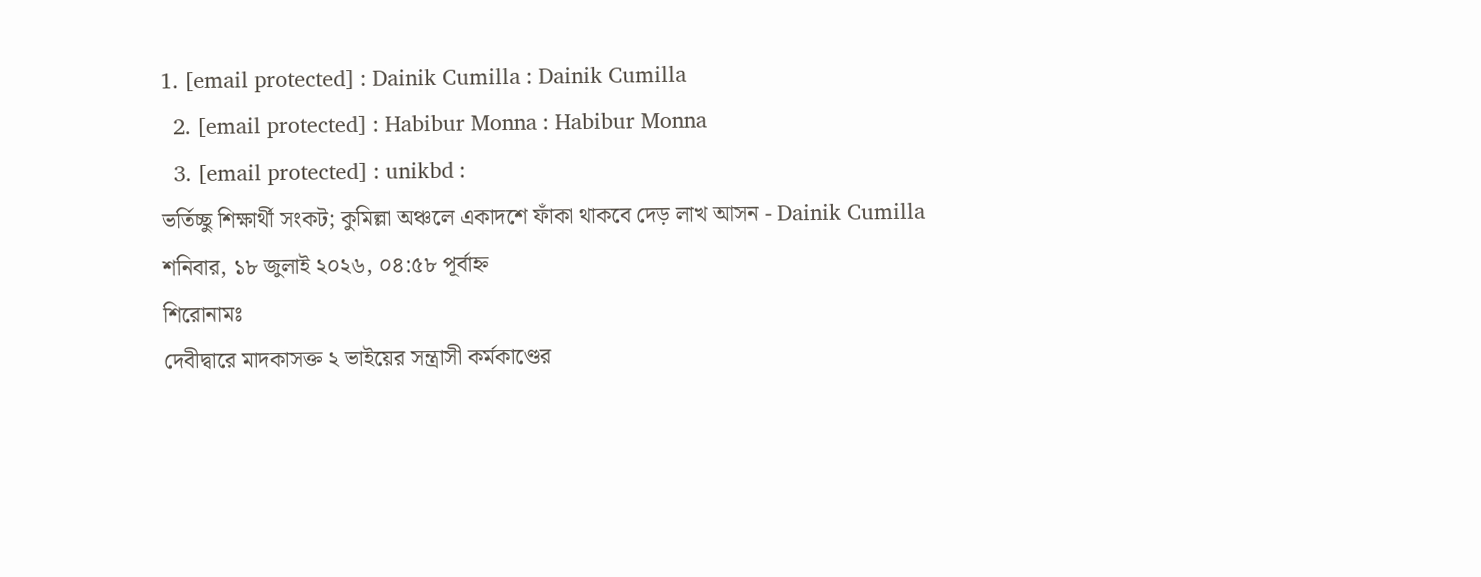1. [email protected] : Dainik Cumilla : Dainik Cumilla
  2. [email protected] : Habibur Monna : Habibur Monna
  3. [email protected] : unikbd :
ভর্তিচ্ছু শিক্ষার্থী সংকট; কুমিল্লা অঞ্চলে একাদশে ফাঁকা থাকবে দেড় লাখ আসন - Dainik Cumilla
শনিবার, ১৮ জুলাই ২০২৬, ০৪:৫৮ পূর্বাহ্ন
শিরোনামঃ
দেবীদ্বারে মাদকাসক্ত ২ ভাইয়ের সন্ত্রাসী কর্মকাণ্ডের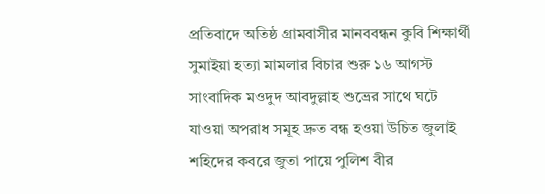প্রতিবাদে অতিষ্ঠ গ্রামবাসীর মানববন্ধন কুবি শিক্ষার্থী সুমাইয়া হত্যা মামলার বিচার শুরু ১৬ আগস্ট সাংবাদিক মওদুদ আবদুল্লাহ শুভ্রের সাথে ঘটে যাওয়া অপরাধ সমূহ দ্রুত বন্ধ হওয়া উচিত জুলাই শহিদের কবরে জুতা পায়ে পুলিশ বীর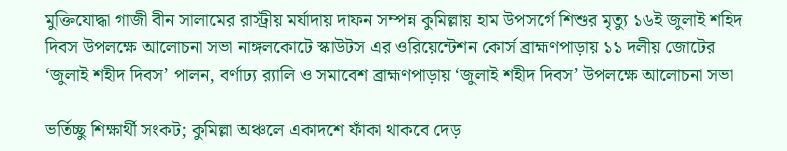মুক্তিযোদ্ধা গাজী বীন সালামের রাস্ট্রীয় মর্যাদায় দাফন সম্পন্ন কুমিল্লায় হাম উপসর্গে শিশুর মৃত্যু ১৬ই জুলাই শহিদ দিবস উপলক্ষে আলোচনা সভা নাঙ্গলকোটে স্কাউটস এর ওরিয়েন্টেশন কোর্স ব্রাহ্মণপাড়ায় ১১ দলীয় জোটের ‘জুলাই শহীদ দিবস’ পালন, বর্ণাঢ্য র‍্যালি ও সমাবেশ ব্রাহ্মণপাড়ায় ‘জুলাই শহীদ দিবস’ উপলক্ষে আলোচনা সভা

ভর্তিচ্ছু শিক্ষার্থী সংকট; কুমিল্লা অঞ্চলে একাদশে ফাঁকা থাকবে দেড়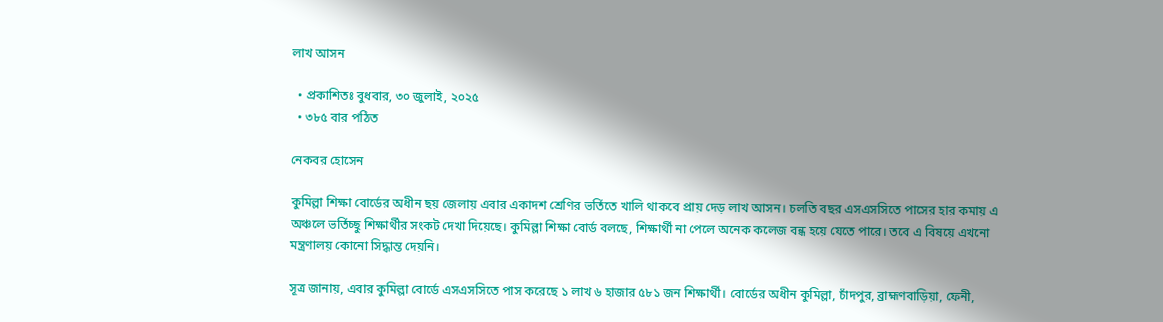লাখ আসন

  • প্রকাশিতঃ বুধবার, ৩০ জুলাই, ২০২৫
  • ৩৮৫ বার পঠিত

নেকবর হোসেন

কুমিল্লা শিক্ষা বোর্ডের অধীন ছয় জেলায় এবার একাদশ শ্রেণির ভর্তিতে খালি থাকবে প্রায় দেড় লাখ আসন। চলতি বছর এসএসসিতে পাসের হার কমায় এ অঞ্চলে ভর্তিচ্ছু শিক্ষার্থীর সংকট দেখা দিয়েছে। কুমিল্লা শিক্ষা বোর্ড বলছে, শিক্ষার্থী না পেলে অনেক কলেজ বন্ধ হয়ে যেতে পারে। তবে এ বিষয়ে এখনো মন্ত্রণালয় কোনো সিদ্ধান্ত দেয়নি।

সূত্র জানায়, এবার কুমিল্লা বোর্ডে এসএসসিতে পাস করেছে ১ লাখ ৬ হাজার ৫৮১ জন শিক্ষার্থী। বোর্ডের অধীন কুমিল্লা, চাঁদপুর, ব্রাহ্মণবাড়িয়া, ফেনী,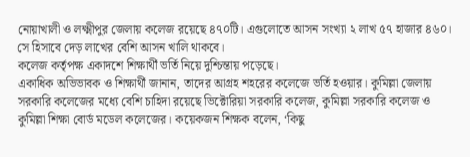নোয়াখালী ও লক্ষ্মীপুর জেলায় কলেজ রয়েছে ৪৭০টি। এগুলোতে আসন সংখ্যা ২ লাখ ৫৭ হাজার ৪৬০। সে হিসাবে দেড় লাখের বেশি আসন খালি থাকবে।
কলেজ কর্তৃপক্ষ একাদশে শিক্ষার্থী ভর্তি নিয়ে দুশ্চিন্তায় পড়েছে।
একাধিক অভিভাবক ও শিক্ষার্থী জানান, তাদের আগ্রহ শহরের কলেজে ভর্তি হওয়ার। কুমিল্লা জেলায় সরকারি কলেজের মধ্যে বেশি চাহিদা রয়েছে ভিক্টোরিয়া সরকারি কলেজ, কুমিল্লা সরকারি কলেজ ও কুমিল্লা শিক্ষা বোর্ড মডেল কলেজের। কয়েকজন শিক্ষক বলেন, ‘কিছু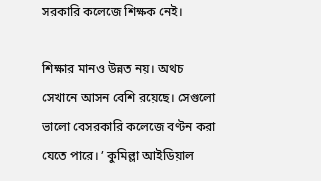সরকারি কলেজে শিক্ষক নেই।

শিক্ষার মানও উন্নত নয়। অথচ সেখানে আসন বেশি রয়েছে। সেগুলো ভালো বেসরকারি কলেজে বণ্টন করা যেতে পারে। ’ কুমিল্লা আইডিয়াল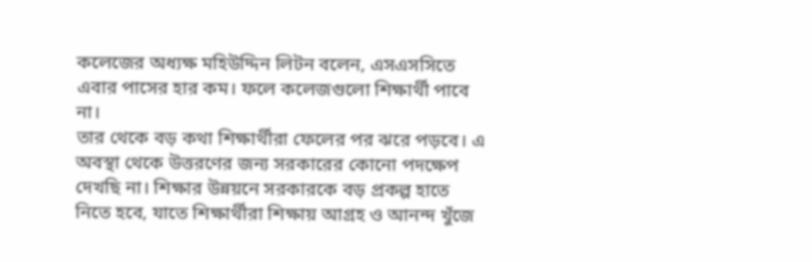কলেজের অধ্যক্ষ মহিউদ্দিন লিটন বলেন, এসএসসিতে এবার পাসের হার কম। ফলে কলেজগুলো শিক্ষার্থী পাবে না।
তার থেকে বড় কথা শিক্ষার্থীরা ফেলের পর ঝরে পড়বে। এ অবস্থা থেকে উত্তরণের জন্য সরকারের কোনো পদক্ষেপ দেখছি না। শিক্ষার উন্নয়নে সরকারকে বড় প্রকল্প হাতে নিতে হবে, যাতে শিক্ষার্থীরা শিক্ষায় আগ্রহ ও আনন্দ খুঁজে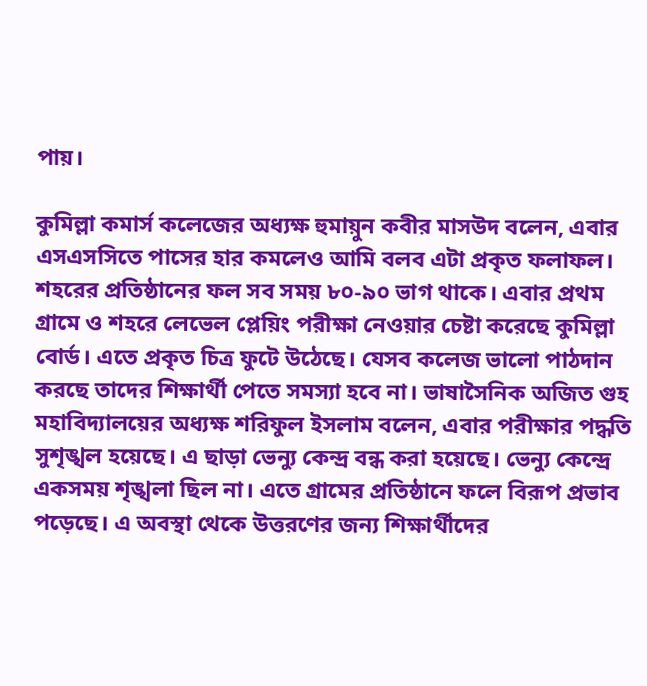পায়।

কুমিল্লা কমার্স কলেজের অধ্যক্ষ হুমায়ুন কবীর মাসউদ বলেন, এবার এসএসসিতে পাসের হার কমলেও আমি বলব এটা প্রকৃত ফলাফল। শহরের প্রতিষ্ঠানের ফল সব সময় ৮০-৯০ ভাগ থাকে। এবার প্রথম গ্রামে ও শহরে লেভেল প্লেয়িং পরীক্ষা নেওয়ার চেষ্টা করেছে কুমিল্লা বোর্ড। এতে প্রকৃত চিত্র ফুটে উঠেছে। যেসব কলেজ ভালো পাঠদান করছে তাদের শিক্ষার্থী পেতে সমস্যা হবে না। ভাষাসৈনিক অজিত গুহ মহাবিদ্যালয়ের অধ্যক্ষ শরিফুল ইসলাম বলেন, এবার পরীক্ষার পদ্ধতি সুশৃঙ্খল হয়েছে। এ ছাড়া ভেন্যু কেন্দ্র বন্ধ করা হয়েছে। ভেন্যু কেন্দ্রে একসময় শৃঙ্খলা ছিল না। এতে গ্রামের প্রতিষ্ঠানে ফলে বিরূপ প্রভাব পড়েছে। এ অবস্থা থেকে উত্তরণের জন্য শিক্ষার্থীদের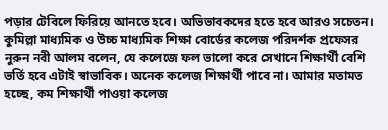পড়ার টেবিলে ফিরিয়ে আনতে হবে। অভিভাবকদের হতে হবে আরও সচেতন। কুমিল্লা মাধ্যমিক ও উচ্চ মাধ্যমিক শিক্ষা বোর্ডের কলেজ পরিদর্শক প্রফেসর নুরুন নবী আলম বলেন, যে কলেজে ফল ভালো করে সেখানে শিক্ষার্থী বেশি ভর্তি হবে এটাই স্বাভাবিক। অনেক কলেজ শিক্ষার্থী পাবে না। আমার মতামত হচ্ছে, কম শিক্ষার্থী পাওয়া কলেজ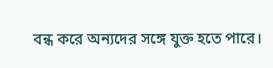বন্ধ করে অন্যদের সঙ্গে যুক্ত হতে পারে।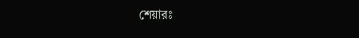শেয়ারঃ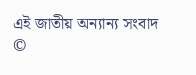এই জাতীয় অন্যান্য সংবাদ
©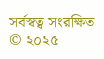সর্বস্বত্ব সংরক্ষিত © ২০২৫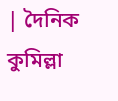| দৈনিক কুমিল্লা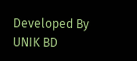Developed By UNIK BD